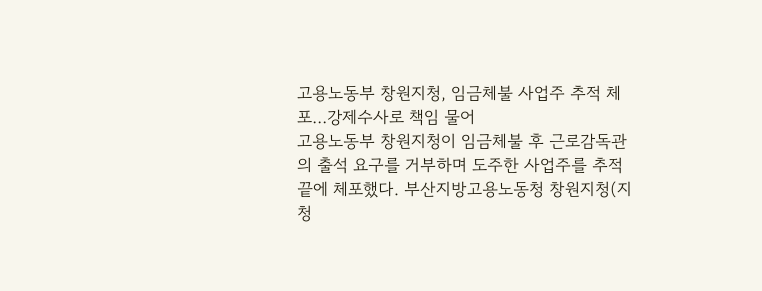고용노동부 창원지청, 임금체불 사업주 추적 체포…강제수사로 책임 물어
고용노동부 창원지청이 임금체불 후 근로감독관의 출석 요구를 거부하며 도주한 사업주를 추적 끝에 체포했다. 부산지방고용노동청 창원지청(지청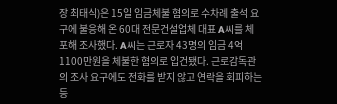장 최태식)은 15일 임금체불 혐의로 수차례 출석 요구에 불응해 온 60대 전문건설업체 대표 A씨를 체포해 조사했다. A씨는 근로자 43명의 임금 4억1100만원을 체불한 혐의로 입건됐다. 근로감독관의 조사 요구에도 전화를 받지 않고 연락을 회피하는 등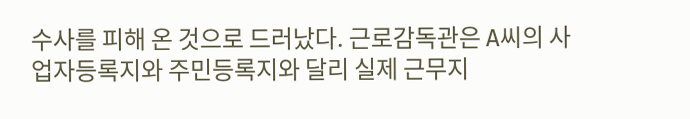수사를 피해 온 것으로 드러났다. 근로감독관은 A씨의 사업자등록지와 주민등록지와 달리 실제 근무지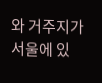와 거주지가 서울에 있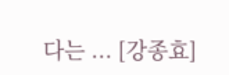다는 ... [강종효]